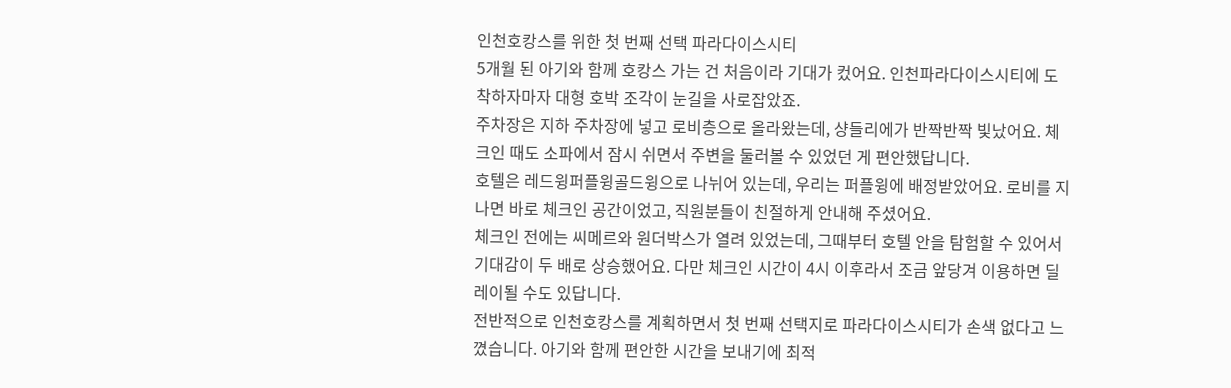인천호캉스를 위한 첫 번째 선택 파라다이스시티
5개월 된 아기와 함께 호캉스 가는 건 처음이라 기대가 컸어요. 인천파라다이스시티에 도착하자마자 대형 호박 조각이 눈길을 사로잡았죠.
주차장은 지하 주차장에 넣고 로비층으로 올라왔는데, 샹들리에가 반짝반짝 빛났어요. 체크인 때도 소파에서 잠시 쉬면서 주변을 둘러볼 수 있었던 게 편안했답니다.
호텔은 레드윙퍼플윙골드윙으로 나뉘어 있는데, 우리는 퍼플윙에 배정받았어요. 로비를 지나면 바로 체크인 공간이었고, 직원분들이 친절하게 안내해 주셨어요.
체크인 전에는 씨메르와 원더박스가 열려 있었는데, 그때부터 호텔 안을 탐험할 수 있어서 기대감이 두 배로 상승했어요. 다만 체크인 시간이 4시 이후라서 조금 앞당겨 이용하면 딜레이될 수도 있답니다.
전반적으로 인천호캉스를 계획하면서 첫 번째 선택지로 파라다이스시티가 손색 없다고 느꼈습니다. 아기와 함께 편안한 시간을 보내기에 최적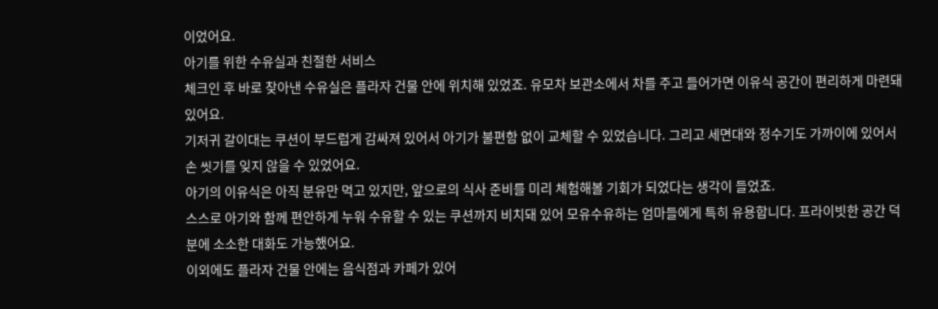이었어요.
아기를 위한 수유실과 친절한 서비스
체크인 후 바로 찾아낸 수유실은 플라자 건물 안에 위치해 있었죠. 유모차 보관소에서 차를 주고 들어가면 이유식 공간이 편리하게 마련돼 있어요.
기저귀 갈이대는 쿠션이 부드럽게 감싸져 있어서 아기가 불편함 없이 교체할 수 있었습니다. 그리고 세면대와 정수기도 가까이에 있어서 손 씻기를 잊지 않을 수 있었어요.
아기의 이유식은 아직 분유만 먹고 있지만, 앞으로의 식사 준비를 미리 체험해볼 기회가 되었다는 생각이 들었죠.
스스로 아기와 함께 편안하게 누워 수유할 수 있는 쿠션까지 비치돼 있어 모유수유하는 엄마들에게 특히 유용합니다. 프라이빗한 공간 덕분에 소소한 대화도 가능했어요.
이외에도 플라자 건물 안에는 음식점과 카페가 있어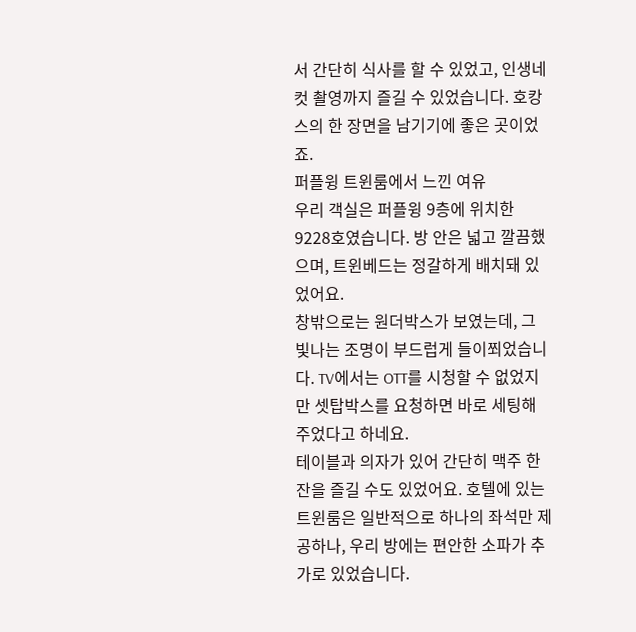서 간단히 식사를 할 수 있었고, 인생네컷 촬영까지 즐길 수 있었습니다. 호캉스의 한 장면을 남기기에 좋은 곳이었죠.
퍼플윙 트윈룸에서 느낀 여유
우리 객실은 퍼플윙 9층에 위치한 9228호였습니다. 방 안은 넓고 깔끔했으며, 트윈베드는 정갈하게 배치돼 있었어요.
창밖으로는 원더박스가 보였는데, 그 빛나는 조명이 부드럽게 들이쬐었습니다. TV에서는 OTT를 시청할 수 없었지만 셋탑박스를 요청하면 바로 세팅해 주었다고 하네요.
테이블과 의자가 있어 간단히 맥주 한 잔을 즐길 수도 있었어요. 호텔에 있는 트윈룸은 일반적으로 하나의 좌석만 제공하나, 우리 방에는 편안한 소파가 추가로 있었습니다.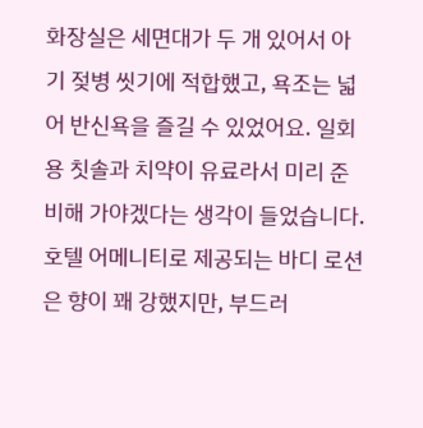화장실은 세면대가 두 개 있어서 아기 젖병 씻기에 적합했고, 욕조는 넓어 반신욕을 즐길 수 있었어요. 일회용 칫솔과 치약이 유료라서 미리 준비해 가야겠다는 생각이 들었습니다.
호텔 어메니티로 제공되는 바디 로션은 향이 꽤 강했지만, 부드러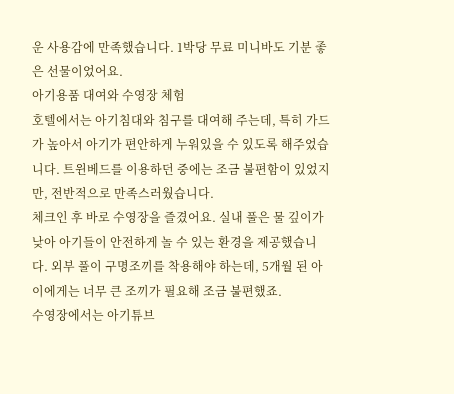운 사용감에 만족했습니다. 1박당 무료 미니바도 기분 좋은 선물이었어요.
아기용품 대여와 수영장 체험
호텔에서는 아기침대와 침구를 대여해 주는데, 특히 가드가 높아서 아기가 편안하게 누워있을 수 있도록 해주었습니다. 트윈베드를 이용하던 중에는 조금 불편함이 있었지만, 전반적으로 만족스러웠습니다.
체크인 후 바로 수영장을 즐겼어요. 실내 풀은 물 깊이가 낮아 아기들이 안전하게 놀 수 있는 환경을 제공했습니다. 외부 풀이 구명조끼를 착용해야 하는데, 5개월 된 아이에게는 너무 큰 조끼가 필요해 조금 불편했죠.
수영장에서는 아기튜브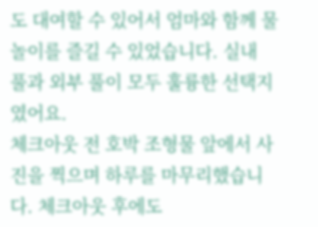도 대여할 수 있어서 엄마와 함께 물놀이를 즐길 수 있었습니다. 실내 풀과 외부 풀이 모두 훌륭한 선택지였어요.
체크아웃 전 호박 조형물 앞에서 사진을 찍으며 하루를 마무리했습니다. 체크아웃 후에도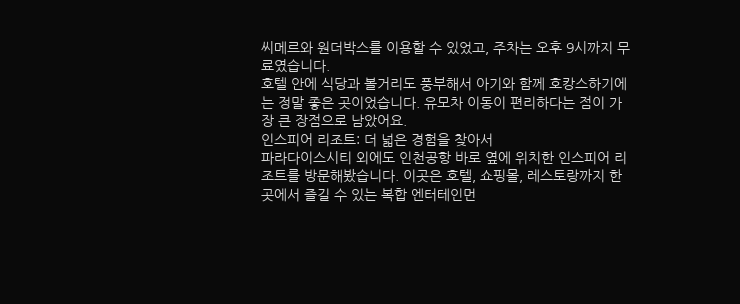씨메르와 원더박스를 이용할 수 있었고, 주차는 오후 9시까지 무료였습니다.
호텔 안에 식당과 볼거리도 풍부해서 아기와 함께 호캉스하기에는 정말 좋은 곳이었습니다. 유모차 이동이 편리하다는 점이 가장 큰 장점으로 남았어요.
인스피어 리조트: 더 넓은 경험을 찾아서
파라다이스시티 외에도 인천공항 바로 옆에 위치한 인스피어 리조트를 방문해봤습니다. 이곳은 호텔, 쇼핑몰, 레스토랑까지 한 곳에서 즐길 수 있는 복합 엔터테인먼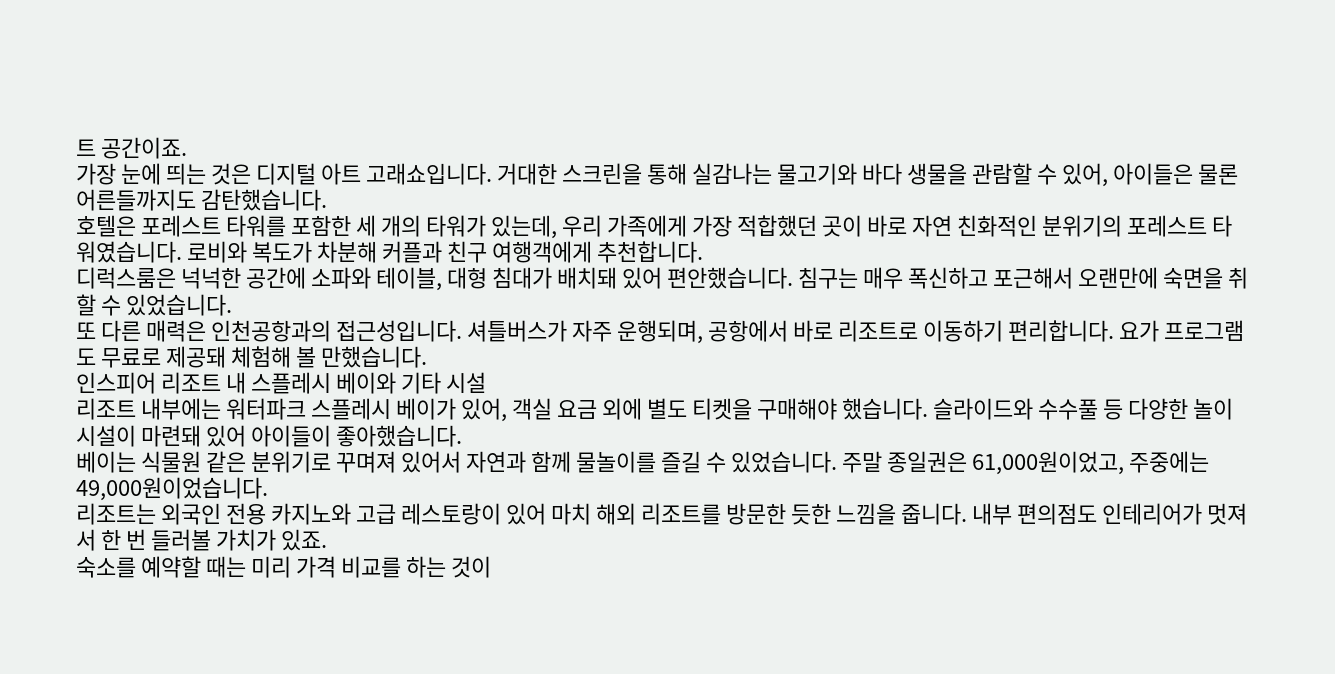트 공간이죠.
가장 눈에 띄는 것은 디지털 아트 고래쇼입니다. 거대한 스크린을 통해 실감나는 물고기와 바다 생물을 관람할 수 있어, 아이들은 물론 어른들까지도 감탄했습니다.
호텔은 포레스트 타워를 포함한 세 개의 타워가 있는데, 우리 가족에게 가장 적합했던 곳이 바로 자연 친화적인 분위기의 포레스트 타워였습니다. 로비와 복도가 차분해 커플과 친구 여행객에게 추천합니다.
디럭스룸은 넉넉한 공간에 소파와 테이블, 대형 침대가 배치돼 있어 편안했습니다. 침구는 매우 폭신하고 포근해서 오랜만에 숙면을 취할 수 있었습니다.
또 다른 매력은 인천공항과의 접근성입니다. 셔틀버스가 자주 운행되며, 공항에서 바로 리조트로 이동하기 편리합니다. 요가 프로그램도 무료로 제공돼 체험해 볼 만했습니다.
인스피어 리조트 내 스플레시 베이와 기타 시설
리조트 내부에는 워터파크 스플레시 베이가 있어, 객실 요금 외에 별도 티켓을 구매해야 했습니다. 슬라이드와 수수풀 등 다양한 놀이시설이 마련돼 있어 아이들이 좋아했습니다.
베이는 식물원 같은 분위기로 꾸며져 있어서 자연과 함께 물놀이를 즐길 수 있었습니다. 주말 종일권은 61,000원이었고, 주중에는 49,000원이었습니다.
리조트는 외국인 전용 카지노와 고급 레스토랑이 있어 마치 해외 리조트를 방문한 듯한 느낌을 줍니다. 내부 편의점도 인테리어가 멋져서 한 번 들러볼 가치가 있죠.
숙소를 예약할 때는 미리 가격 비교를 하는 것이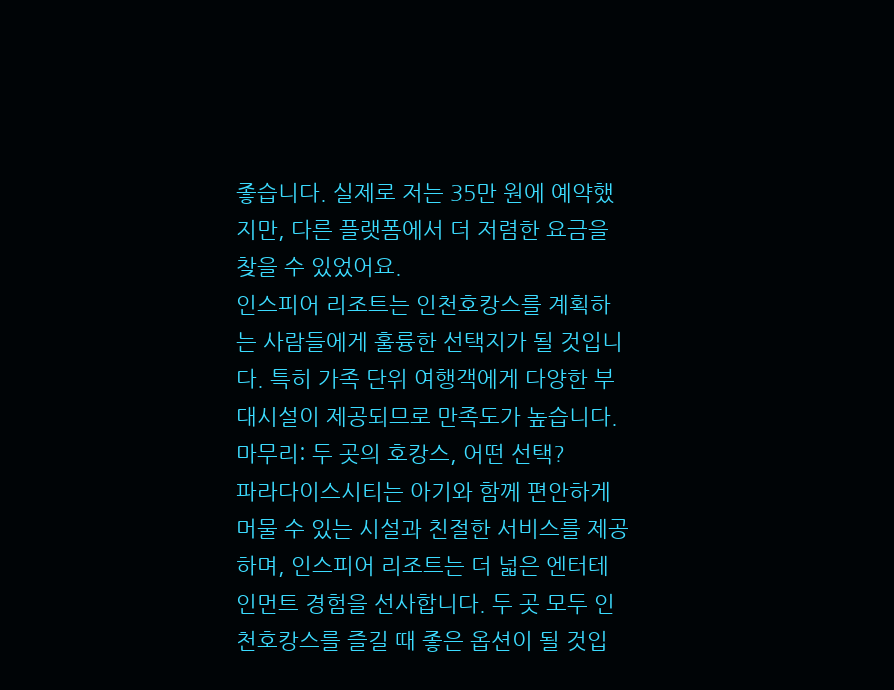좋습니다. 실제로 저는 35만 원에 예약했지만, 다른 플랫폼에서 더 저렴한 요금을 찾을 수 있었어요.
인스피어 리조트는 인천호캉스를 계획하는 사람들에게 훌륭한 선택지가 될 것입니다. 특히 가족 단위 여행객에게 다양한 부대시설이 제공되므로 만족도가 높습니다.
마무리: 두 곳의 호캉스, 어떤 선택?
파라다이스시티는 아기와 함께 편안하게 머물 수 있는 시설과 친절한 서비스를 제공하며, 인스피어 리조트는 더 넓은 엔터테인먼트 경험을 선사합니다. 두 곳 모두 인천호캉스를 즐길 때 좋은 옵션이 될 것입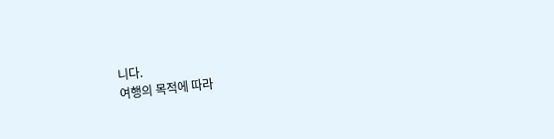니다.
여행의 목적에 따라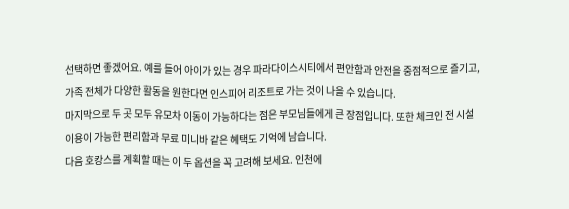선택하면 좋겠어요. 예를 들어 아이가 있는 경우 파라다이스시티에서 편안함과 안전을 중점적으로 즐기고, 가족 전체가 다양한 활동을 원한다면 인스피어 리조트로 가는 것이 나을 수 있습니다.
마지막으로 두 곳 모두 유모차 이동이 가능하다는 점은 부모님들에게 큰 장점입니다. 또한 체크인 전 시설 이용이 가능한 편리함과 무료 미니바 같은 혜택도 기억에 남습니다.
다음 호캉스를 계획할 때는 이 두 옵션을 꼭 고려해 보세요. 인천에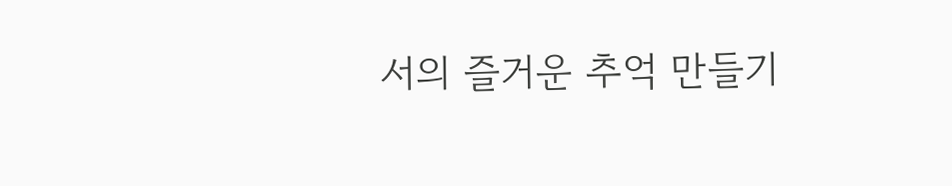서의 즐거운 추억 만들기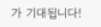가 기대됩니다!